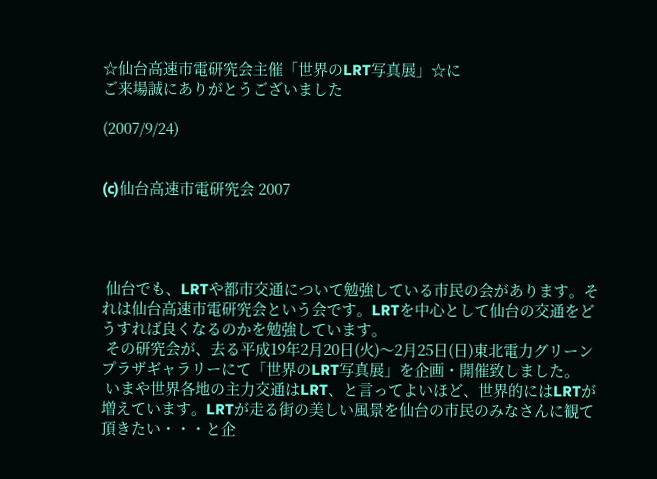☆仙台高速市電研究会主催「世界のLRT写真展」☆に
ご来場誠にありがとうございました

(2007/9/24)


(c)仙台高速市電研究会 2007




 仙台でも、LRTや都市交通について勉強している市民の会があります。それは仙台高速市電研究会という会です。LRTを中心として仙台の交通をどうすれば良くなるのかを勉強しています。
 その研究会が、去る平成19年2月20日(火)〜2月25日(日)東北電力グリーンプラザギャラリーにて「世界のLRT写真展」を企画・開催致しました。
 いまや世界各地の主力交通はLRT、と言ってよいほど、世界的にはLRTが増えています。LRTが走る街の美しい風景を仙台の市民のみなさんに観て頂きたい・・・と企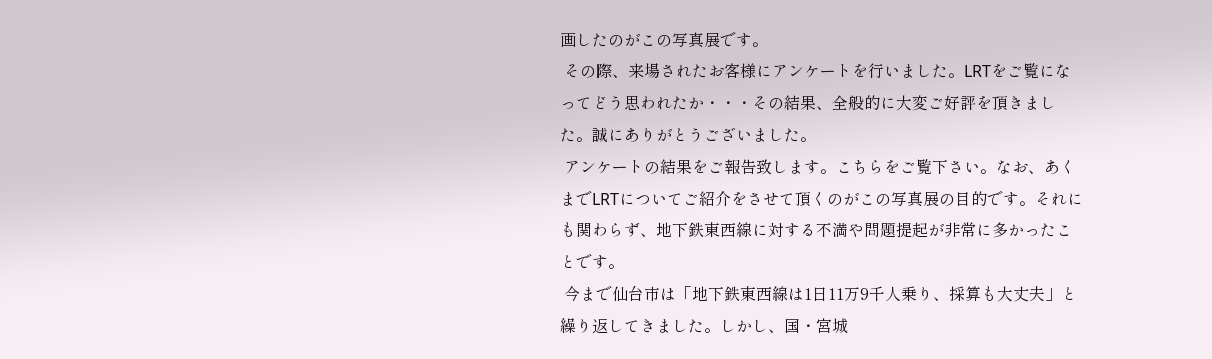画したのがこの写真展です。
 その際、来場されたお客様にアンケートを行いました。LRTをご覧になってどう思われたか・・・その結果、全般的に大変ご好評を頂きました。誠にありがとうございました。
 アンケートの結果をご報告致します。こちらをご覧下さい。なお、あくまでLRTについてご紹介をさせて頂くのがこの写真展の目的です。それにも関わらず、地下鉄東西線に対する不満や問題提起が非常に多かったことです。
 今まで仙台市は「地下鉄東西線は1日11万9千人乗り、採算も大丈夫」と繰り返してきました。しかし、国・宮城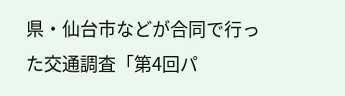県・仙台市などが合同で行った交通調査「第4回パ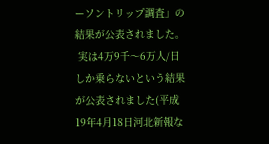ーソントリップ調査」の結果が公表されました。
 実は4万9千〜6万人/日しか乗らないという結果が公表されました(平成19年4月18日河北新報な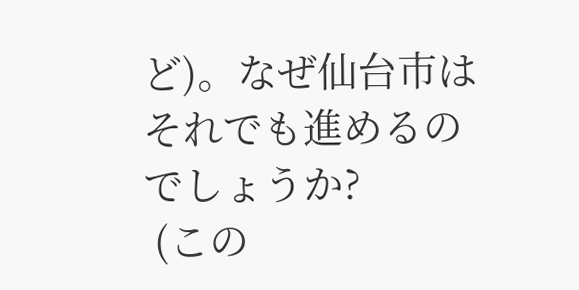ど)。なぜ仙台市はそれでも進めるのでしょうか?
 (この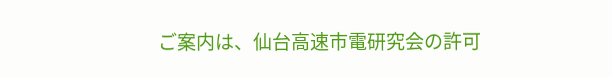ご案内は、仙台高速市電研究会の許可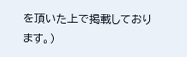を頂いた上で掲載しております。)